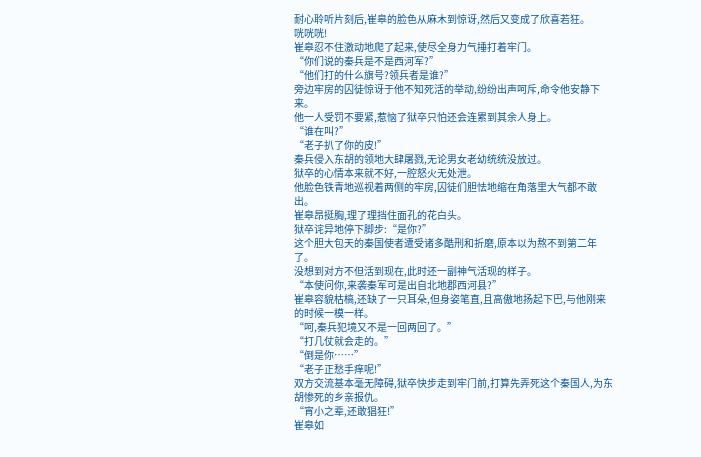耐心聆听片刻后,崔皋的脸色从麻木到惊讶,然后又变成了欣喜若狂。
咣咣咣!
崔皋忍不住激动地爬了起来,使尽全身力气捶打着牢门。
“你们说的秦兵是不是西河军?”
“他们打的什么旗号?领兵者是谁?”
旁边牢房的囚徒惊讶于他不知死活的举动,纷纷出声呵斥,命令他安静下来。
他一人受罚不要紧,惹恼了狱卒只怕还会连累到其余人身上。
“谁在叫?”
“老子扒了你的皮!”
秦兵侵入东胡的领地大肆屠戮,无论男女老幼统统没放过。
狱卒的心情本来就不好,一腔怒火无处泄。
他脸色铁青地巡视着两侧的牢房,囚徒们胆怯地缩在角落里大气都不敢出。
崔皋昂挺胸,理了理挡住面孔的花白头。
狱卒诧异地停下脚步:“是你?”
这个胆大包天的秦国使者遭受诸多酷刑和折磨,原本以为熬不到第二年了。
没想到对方不但活到现在,此时还一副神气活现的样子。
“本使问你,来袭秦军可是出自北地郡西河县?”
崔皋容貌枯槁,还缺了一只耳朵,但身姿笔直,且高傲地扬起下巴,与他刚来的时候一模一样。
“呵,秦兵犯境又不是一回两回了。”
“打几仗就会走的。”
“倒是你……”
“老子正愁手痒呢!”
双方交流基本毫无障碍,狱卒快步走到牢门前,打算先弄死这个秦国人,为东胡惨死的乡亲报仇。
“宵小之辈,还敢猖狂!”
崔皋如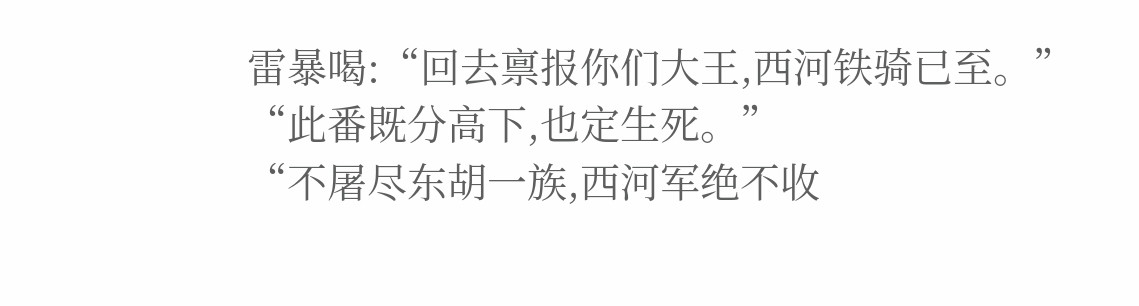雷暴喝:“回去禀报你们大王,西河铁骑已至。”
“此番既分高下,也定生死。”
“不屠尽东胡一族,西河军绝不收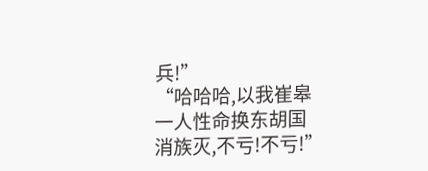兵!”
“哈哈哈,以我崔皋一人性命换东胡国消族灭,不亏!不亏!”